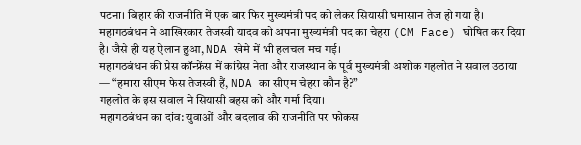पटना। बिहार की राजनीति में एक बार फिर मुख्यमंत्री पद को लेकर सियासी घमासान तेज हो गया है। महागठबंधन ने आखिरकार तेजस्वी यादव को अपना मुख्यमंत्री पद का चेहरा (CM Face) घोषित कर दिया है। जैसे ही यह ऐलान हुआ, NDA खेमे में भी हलचल मच गई।
महागठबंधन की प्रेस कॉन्फ्रेंस में कांग्रेस नेता और राजस्थान के पूर्व मुख्यमंत्री अशोक गहलोत ने सवाल उठाया — “हमारा सीएम फेस तेजस्वी हैं, NDA का सीएम चेहरा कौन है?”
गहलोत के इस सवाल ने सियासी बहस को और गर्मा दिया।
महागठबंधन का दांव: युवाओं और बदलाव की राजनीति पर फोकस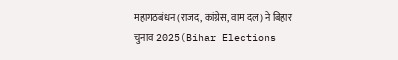महागठबंधन (राजद, कांग्रेस, वाम दल) ने बिहार चुनाव 2025(Bihar Elections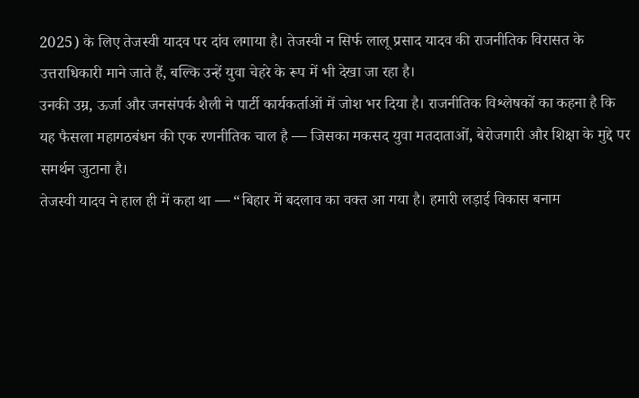2025) के लिए तेजस्वी यादव पर दांव लगाया है। तेजस्वी न सिर्फ लालू प्रसाद यादव की राजनीतिक विरासत के उत्तराधिकारी माने जाते हैं, बल्कि उन्हें युवा चेहरे के रूप में भी देखा जा रहा है।
उनकी उम्र, ऊर्जा और जनसंपर्क शैली ने पार्टी कार्यकर्ताओं में जोश भर दिया है। राजनीतिक विश्लेषकों का कहना है कि यह फैसला महागठबंधन की एक रणनीतिक चाल है — जिसका मकसद युवा मतदाताओं, बेरोजगारी और शिक्षा के मुद्दे पर समर्थन जुटाना है।
तेजस्वी यादव ने हाल ही में कहा था — “बिहार में बदलाव का वक्त आ गया है। हमारी लड़ाई विकास बनाम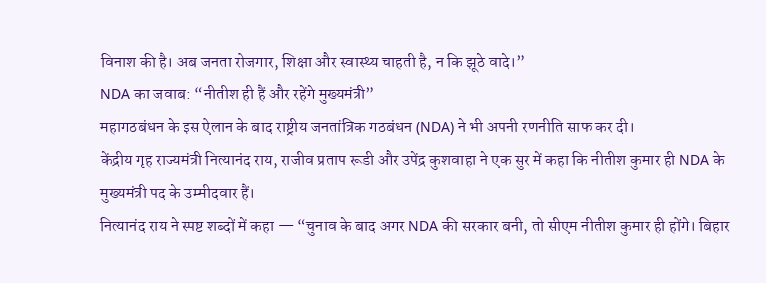विनाश की है। अब जनता रोजगार, शिक्षा और स्वास्थ्य चाहती है, न कि झूठे वादे।”
NDA का जवाब: “नीतीश ही हैं और रहेंगे मुख्यमंत्री”
महागठबंधन के इस ऐलान के बाद राष्ट्रीय जनतांत्रिक गठबंधन (NDA) ने भी अपनी रणनीति साफ कर दी।
केंद्रीय गृह राज्यमंत्री नित्यानंद राय, राजीव प्रताप रूडी और उपेंद्र कुशवाहा ने एक सुर में कहा कि नीतीश कुमार ही NDA के मुख्यमंत्री पद के उम्मीदवार हैं।
नित्यानंद राय ने स्पष्ट शब्दों में कहा — “चुनाव के बाद अगर NDA की सरकार बनी, तो सीएम नीतीश कुमार ही होंगे। बिहार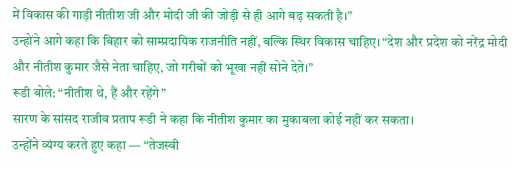में विकास की गाड़ी नीतीश जी और मोदी जी की जोड़ी से ही आगे बढ़ सकती है।”
उन्होंने आगे कहा कि बिहार को साम्प्रदायिक राजनीति नहीं, बल्कि स्थिर विकास चाहिए। “देश और प्रदेश को नरेंद्र मोदी और नीतीश कुमार जैसे नेता चाहिए, जो गरीबों को भूखा नहीं सोने देते।”
रूडी बोले: “नीतीश थे, हैं और रहेंगे”
सारण के सांसद राजीव प्रताप रूडी ने कहा कि नीतीश कुमार का मुकाबला कोई नहीं कर सकता।
उन्होंने व्यंग्य करते हुए कहा — “तेजस्वी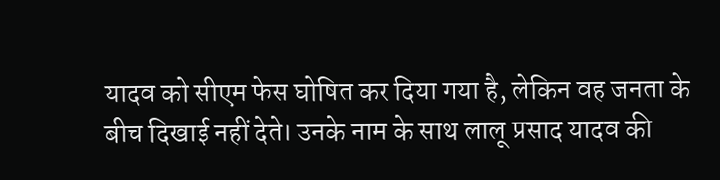यादव को सीएम फेस घोषित कर दिया गया है, लेकिन वह जनता के बीच दिखाई नहीं देते। उनके नाम के साथ लालू प्रसाद यादव की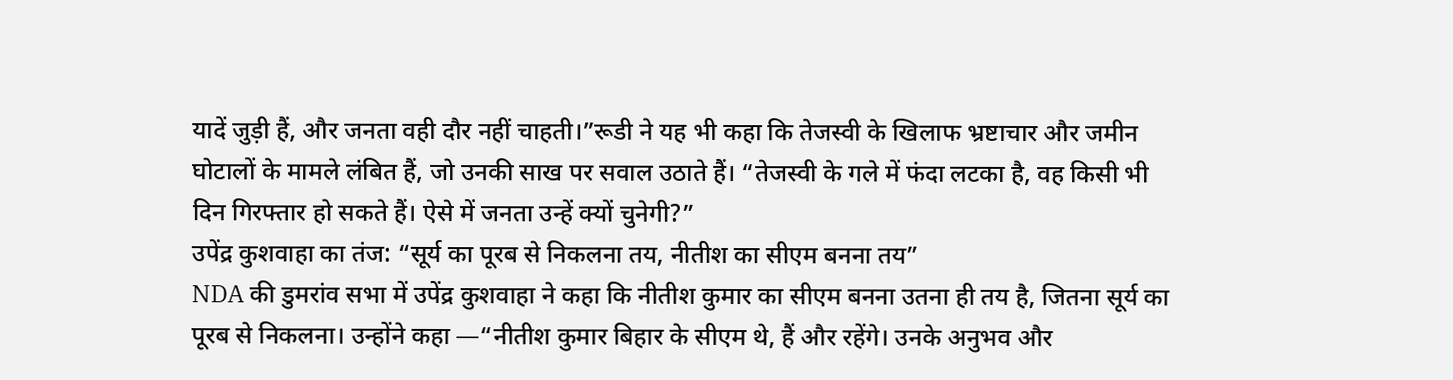यादें जुड़ी हैं, और जनता वही दौर नहीं चाहती।”रूडी ने यह भी कहा कि तेजस्वी के खिलाफ भ्रष्टाचार और जमीन घोटालों के मामले लंबित हैं, जो उनकी साख पर सवाल उठाते हैं। “तेजस्वी के गले में फंदा लटका है, वह किसी भी दिन गिरफ्तार हो सकते हैं। ऐसे में जनता उन्हें क्यों चुनेगी?”
उपेंद्र कुशवाहा का तंज: “सूर्य का पूरब से निकलना तय, नीतीश का सीएम बनना तय”
NDA की डुमरांव सभा में उपेंद्र कुशवाहा ने कहा कि नीतीश कुमार का सीएम बनना उतना ही तय है, जितना सूर्य का पूरब से निकलना। उन्होंने कहा —“नीतीश कुमार बिहार के सीएम थे, हैं और रहेंगे। उनके अनुभव और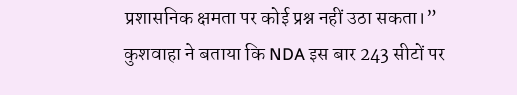प्रशासनिक क्षमता पर कोई प्रश्न नहीं उठा सकता।”
कुशवाहा ने बताया कि NDA इस बार 243 सीटों पर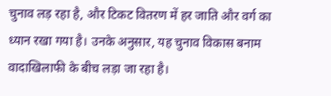चुनाव लड़ रहा है, और टिकट वितरण में हर जाति और वर्ग का ध्यान रखा गया है। उनके अनुसार, यह चुनाव विकास बनाम वादाखिलाफी के बीच लड़ा जा रहा है।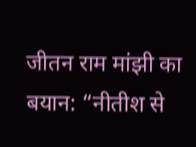जीतन राम मांझी का बयान: “नीतीश से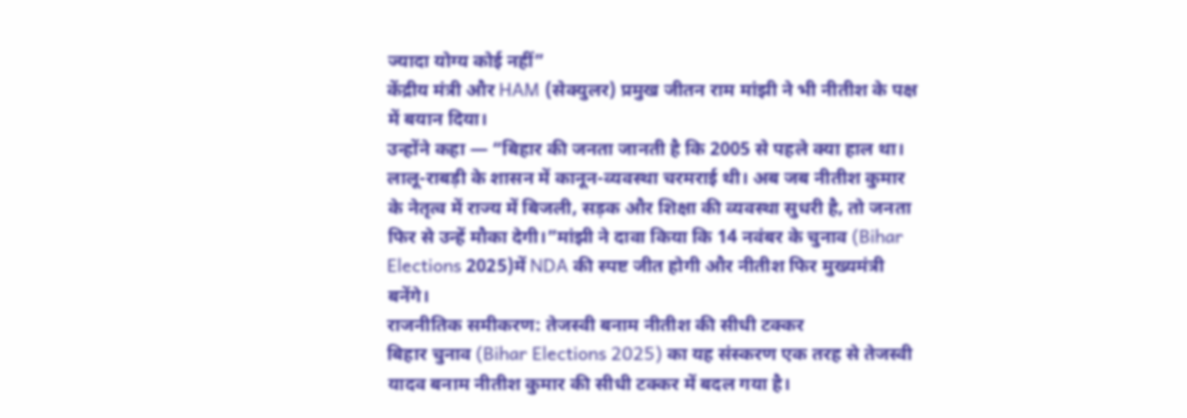ज्यादा योग्य कोई नहीं”
केंद्रीय मंत्री और HAM (सेक्युलर) प्रमुख जीतन राम मांझी ने भी नीतीश के पक्ष में बयान दिया।
उन्होंने कहा — “बिहार की जनता जानती है कि 2005 से पहले क्या हाल था। लालू-राबड़ी के शासन में कानून-व्यवस्था चरमराई थी। अब जब नीतीश कुमार के नेतृत्व में राज्य में बिजली, सड़क और शिक्षा की व्यवस्था सुधरी है, तो जनता फिर से उन्हें मौका देगी।”मांझी ने दावा किया कि 14 नवंबर के चुनाव (Bihar Elections 2025)में NDA की स्पष्ट जीत होगी और नीतीश फिर मुख्यमंत्री बनेंगे।
राजनीतिक समीकरण: तेजस्वी बनाम नीतीश की सीधी टक्कर
बिहार चुनाव (Bihar Elections 2025) का यह संस्करण एक तरह से तेजस्वी यादव बनाम नीतीश कुमार की सीधी टक्कर में बदल गया है।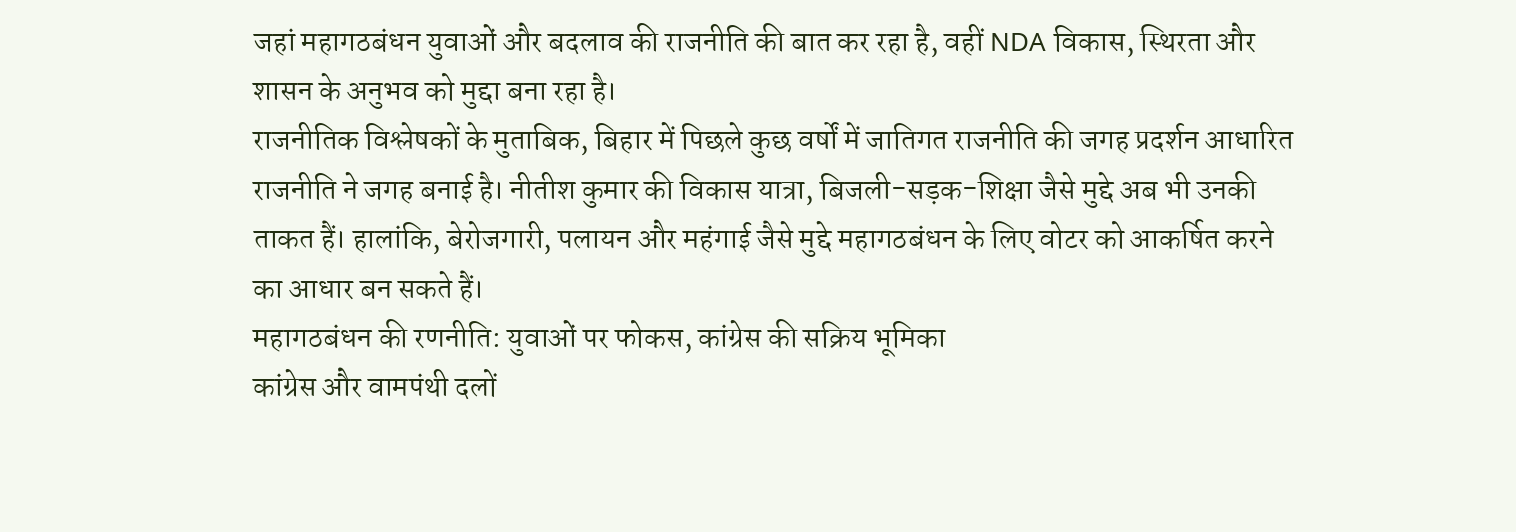जहां महागठबंधन युवाओं और बदलाव की राजनीति की बात कर रहा है, वहीं NDA विकास, स्थिरता और शासन के अनुभव को मुद्दा बना रहा है।
राजनीतिक विश्लेषकों के मुताबिक, बिहार में पिछले कुछ वर्षों में जातिगत राजनीति की जगह प्रदर्शन आधारित राजनीति ने जगह बनाई है। नीतीश कुमार की विकास यात्रा, बिजली-सड़क-शिक्षा जैसे मुद्दे अब भी उनकी ताकत हैं। हालांकि, बेरोजगारी, पलायन और महंगाई जैसे मुद्दे महागठबंधन के लिए वोटर को आकर्षित करने का आधार बन सकते हैं।
महागठबंधन की रणनीति: युवाओं पर फोकस, कांग्रेस की सक्रिय भूमिका
कांग्रेस और वामपंथी दलों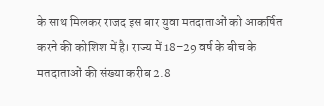के साथ मिलकर राजद इस बार युवा मतदाताओं को आकर्षित करने की कोशिश में है। राज्य में 18–29 वर्ष के बीच के मतदाताओं की संख्या करीब 2.8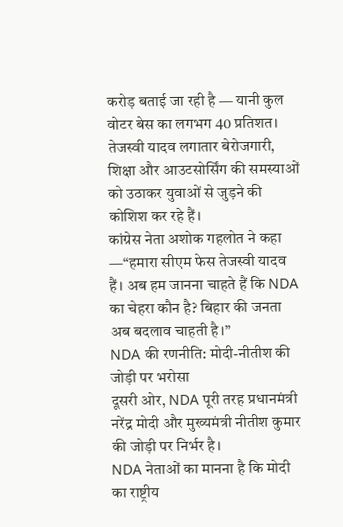करोड़ बताई जा रही है — यानी कुल वोटर बेस का लगभग 40 प्रतिशत। तेजस्वी यादव लगातार बेरोजगारी, शिक्षा और आउटसोर्सिंग की समस्याओं को उठाकर युवाओं से जुड़ने की कोशिश कर रहे हैं।
कांग्रेस नेता अशोक गहलोत ने कहा —“हमारा सीएम फेस तेजस्वी यादव हैं। अब हम जानना चाहते हैं कि NDA का चेहरा कौन है? बिहार की जनता अब बदलाव चाहती है।”
NDA की रणनीति: मोदी-नीतीश की जोड़ी पर भरोसा
दूसरी ओर, NDA पूरी तरह प्रधानमंत्री नरेंद्र मोदी और मुख्यमंत्री नीतीश कुमार की जोड़ी पर निर्भर है।
NDA नेताओं का मानना है कि मोदी का राष्ट्रीय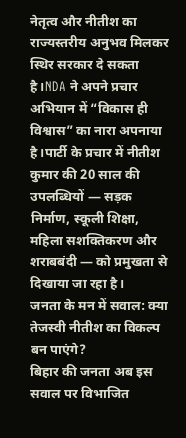नेतृत्व और नीतीश का राज्यस्तरीय अनुभव मिलकर स्थिर सरकार दे सकता है।NDA ने अपने प्रचार अभियान में “विकास ही विश्वास” का नारा अपनाया है।पार्टी के प्रचार में नीतीश कुमार की 20 साल की उपलब्धियों — सड़क निर्माण, स्कूली शिक्षा, महिला सशक्तिकरण और शराबबंदी — को प्रमुखता से दिखाया जा रहा है।
जनता के मन में सवाल: क्या तेजस्वी नीतीश का विकल्प बन पाएंगे?
बिहार की जनता अब इस सवाल पर विभाजित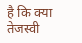है कि क्या तेजस्वी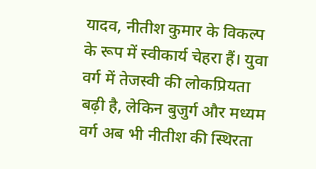यादव, नीतीश कुमार के विकल्प के रूप में स्वीकार्य चेहरा हैं। युवा वर्ग में तेजस्वी की लोकप्रियता बढ़ी है, लेकिन बुजुर्ग और मध्यम वर्ग अब भी नीतीश की स्थिरता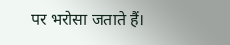पर भरोसा जताते हैं।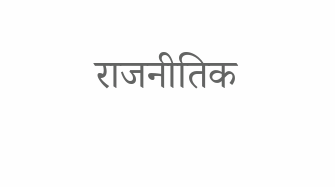राजनीतिक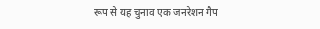रूप से यह चुनाव एक जनरेशन गैप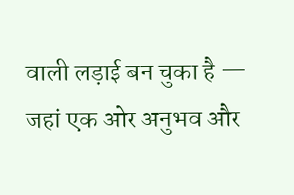वाली लड़ाई बन चुका है — जहां एक ओर अनुभव और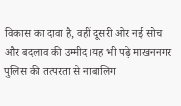विकास का दावा है, वहीं दूसरी ओर नई सोच और बदलाव की उम्मीद।यह भी पढ़े माखननगर पुलिस की तत्परता से नाबालिग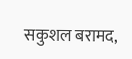सकुशल बरामद,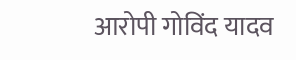आरोपी गोविंद यादव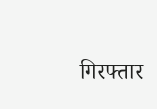गिरफ्तार